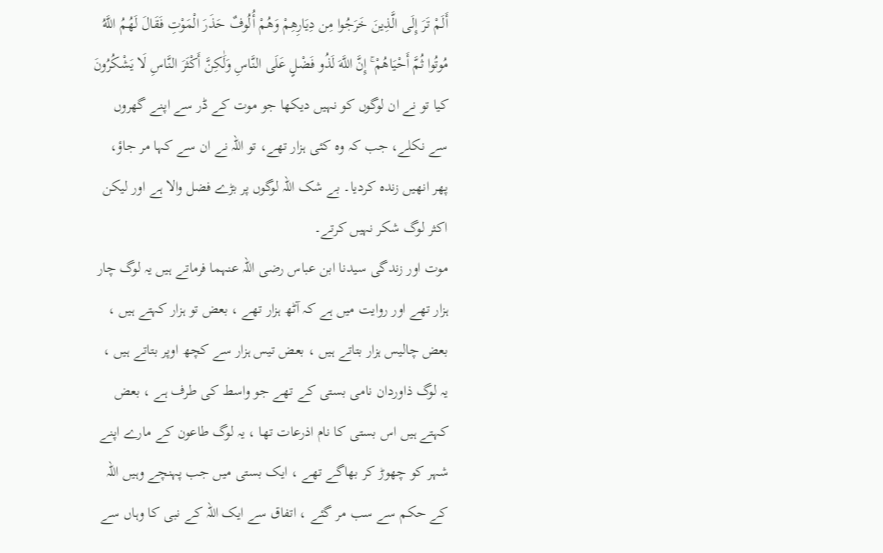أَلَمْ تَرَ إِلَى الَّذِينَ خَرَجُوا مِن دِيَارِهِمْ وَهُمْ أُلُوفٌ حَذَرَ الْمَوْتِ فَقَالَ لَهُمُ اللَّهُ مُوتُوا ثُمَّ أَحْيَاهُمْ ۚ إِنَّ اللَّهَ لَذُو فَضْلٍ عَلَى النَّاسِ وَلَٰكِنَّ أَكْثَرَ النَّاسِ لَا يَشْكُرُونَ
کیا تو نے ان لوگوں کو نہیں دیکھا جو موت کے ڈر سے اپنے گھروں سے نکلے، جب کہ وہ کئی ہزار تھے، تو اللہ نے ان سے کہا مر جاؤ، پھر انھیں زندہ کردیا۔ بے شک اللہ لوگوں پر بڑے فضل والا ہے اور لیکن اکثر لوگ شکر نہیں کرتے۔
موت اور زندگی سیدنا ابن عباس رضی اللہ عنہما فرماتے ہیں یہ لوگ چار ہزار تھے اور روایت میں ہے کہ آٹھ ہزار تھے ، بعض تو ہزار کہتے ہیں ، بعض چالیس ہزار بتاتے ہیں ، بعض تیس ہزار سے کچھ اوپر بتاتے ہیں ، یہ لوگ ذاوردان نامی بستی کے تھے جو واسط کی طرف ہے ، بعض کہتے ہیں اس بستی کا نام اذرعات تھا ، یہ لوگ طاعون کے مارے اپنے شہر کو چھوڑ کر بھاگے تھے ، ایک بستی میں جب پہنچے وہیں اللہ کے حکم سے سب مر گئے ، اتفاق سے ایک اللہ کے نبی کا وہاں سے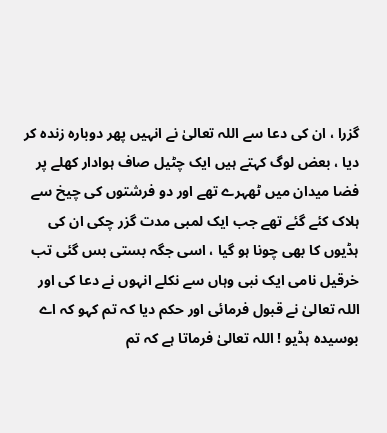گزرا ، ان کی دعا سے اللہ تعالیٰ نے انہیں پھر دوبارہ زندہ کر دیا ، بعض لوگ کہتے ہیں ایک چٹیل صاف ہوادار کھلے پر فضا میدان میں ٹھہرے تھے اور دو فرشتوں کی چیخ سے ہلاک کئے گئے تھے جب ایک لمبی مدت گزر چکی ان کی ہڈیوں کا بھی چونا ہو گیا ، اسی جگہ بستی بس گئی تب خرقیل نامی ایک نبی وہاں سے نکلے انہوں نے دعا کی اور اللہ تعالیٰ نے قبول فرمائی اور حکم دیا کہ تم کہو کہ اے بوسیدہ ہڈیو ! اللہ تعالیٰ فرماتا ہے کہ تم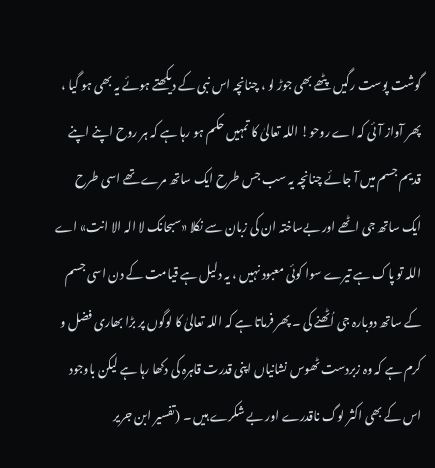گوشت پوست رگیں پٹھے بھی جوڑ لو ، چنانچہ اس نبی کے دیکھتے ہوئے یہ بھی ہو گیا ، پھر آواز آئی کہ اے روحو! اللہ تعالیٰ کا تمہیں حکم ہو رہا ہے کہ ہر روح اپنے اپنے قدیم جسم میں آ جائے چنانچہ یہ سب جس طرح ایک ساتھ مرے تھے اسی طرح ایک ساتھ جی اٹھے اور بےساختہ ان کی زبان سے نکلا «سبحانک لا الہ الا انت» اے اللہ تو پاک ہے تیرے سوا کوئی معبود نہیں ، یہ دلیل ہے قیامت کے دن اسی جسم کے ساتھ دوبارہ جی اُٹھنے کی ۔ پھر فرماتا ہے کہ اللہ تعالیٰ کا لوگوں پر بڑا بھاری فضل و کرم ہے کہ وہ زبردست ٹھوس نشانیاں اپنی قدرت قاہرہ کی دکھا رہا ہے لیکن باوجود اس کے بھی اکثر لوگ ناقدرے اور بے شکرے ہیں ۔ (تفسیر ابن جریر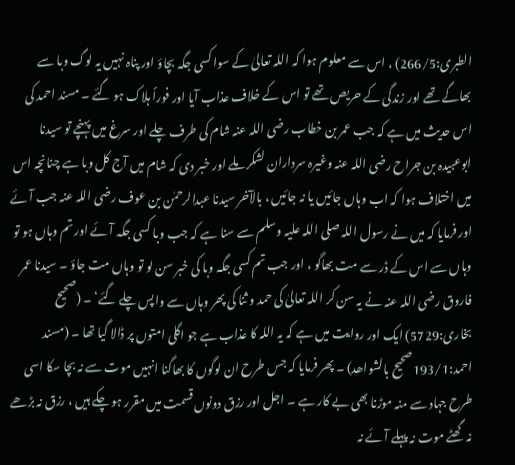الطبری:266/5) ، اس سے معلوم ہوا کہ اللہ تعالیٰ کے سوا کسی جگہ بچاؤ اور پناہ نہیں یہ لوگ وبا سے بھاگے تھے اور زندگی کے حریص تھے تو اس کے خلاف عذاب آیا اور فوراً ہلاک ہو گئے ۔ مسند احمد کی اس حدیث میں ہے کہ جب عمر بن خطاب رضی اللہ عنہ شام کی طرف چلے اور سرغ میں پہنچے تو سیدنا ابوعبیدہ بن جراح رضی اللہ عنہ وغیرہ سرداران لشکر ملے اور خبر دی کہ شام میں آج کل وبا ہے چنانچہ اس میں اختلاف ہوا کہ اب وہاں جائیں یا نہ جائیں ، بالآخر سیدنا عبدالرحمٰن بن عوف رضی اللہ عنہ جب آئے اور فرمایا کہ میں نے رسول اللہ صلی اللہ علیہ وسلم سے سنا ہے کہ جب وبا کسی جگہ آئے اور تم وہاں ہو تو وہاں سے اس کے ڈر سے مت بھاگو ، اور جب تم کسی جگہ وبا کی خبر سن لو تو وہاں مت جاؤ ۔ سیدنا عمر فاروق رضی اللہ عنہ نے یہ سن کر اللہ تعالیٰ کی حمد و ثنا کی پھر وہاں سے واپس چلے گئے‘ ۔ (صحیح بخاری:5729) ایک اور روایت میں ہے کہ یہ اللہ کا عذاب ہے جو اگلی امتوں پر ڈالا گیا تھا ۔ (مسند احمد:193/1صحیح بالشواھد) ۔ پھر فرمایا کہ جس طرح ان لوگوں کا بھاگنا انہیں موت سے نہ بچا سکا اسی طرح جہاد سے منہ موڑنا بھی بے کار ہے ۔ اجل اور رزق دونوں قسمت میں مقرر ہو چکے ہیں ، رزق نہ بڑھے نہ گھٹے موت نہ پہلے آئے نہ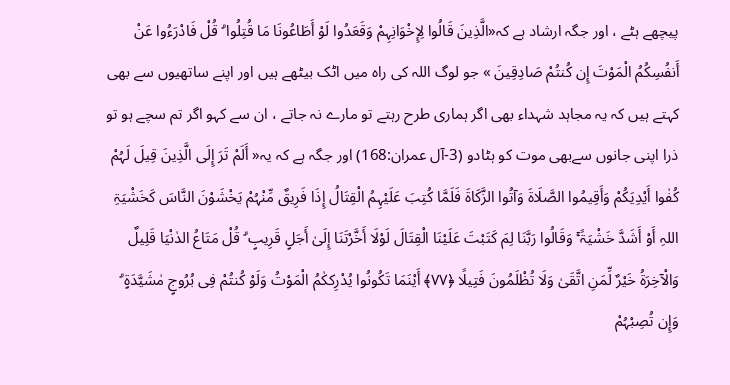پیچھے ہٹے ، اور جگہ ارشاد ہے کہ«الَّذِینَ قَالُوا لِإِخْوَانِہِمْ وَقَعَدُوا لَوْ أَطَاعُونَا مَا قُتِلُوا ۗ قُلْ فَادْرَءُوا عَنْ أَنفُسِکُمُ الْمَوْتَ إِن کُنتُمْ صَادِقِینَ » جو لوگ اللہ کی راہ میں اٹک بیٹھے ہیں اور اپنے ساتھیوں سے بھی کہتے ہیں کہ یہ مجاہد شہداء بھی اگر ہماری طرح رہتے تو مارے نہ جاتے ، ان سے کہو اگر تم سچے ہو تو ذرا اپنی جانوں سےبھی موت کو ہٹادو (3-آل عمران:168) اور جگہ ہے کہ یہ« أَلَمْ تَرَ إِلَی الَّذِینَ قِیلَ لَہُمْ کُفٰوا أَیْدِیَکُمْ وَأَقِیمُوا الصَّلَاۃَ وَآتُوا الزَّکَاۃَ فَلَمَّا کُتِبَ عَلَیْہِمُ الْقِتَالُ إِذَا فَرِیقٌ مِّنْہُمْ یَخْشَوْنَ النَّاسَ کَخَشْیَۃِ اللہِ أَوْ أَشَدَّ خَشْیَۃً ۚ وَقَالُوا رَبَّنَا لِمَ کَتَبْتَ عَلَیْنَا الْقِتَالَ لَوْلَا أَخَّرْتَنَا إِلَیٰ أَجَلٍ قَرِیبٍ ۗ قُلْ مَتَاعُ الدٰنْیَا قَلِیلٌ وَالْآخِرَۃُ خَیْرٌ لِّمَنِ اتَّقَیٰ وَلَا تُظْلَمُونَ فَتِیلًا ﴿٧٧﴾ أَیْنَمَا تَکُونُوا یُدْرِککٰمُ الْمَوْتُ وَلَوْ کُنتُمْ فِی بُرُوجٍ مٰشَیَّدَۃٍ ۗ وَإِن تُصِبْہُمْ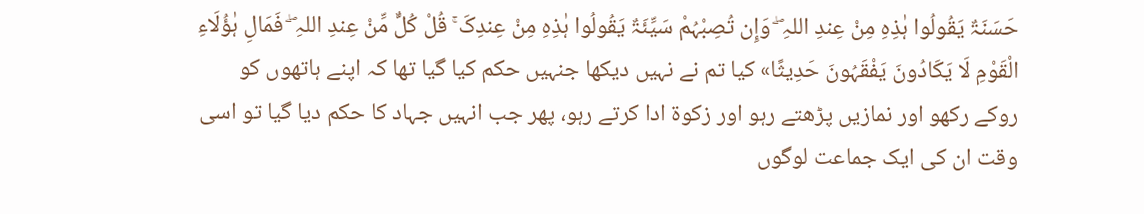حَسَنَۃٌ یَقُولُوا ہٰذِہِ مِنْ عِندِ اللہِ ۖ وَإِن تُصِبْہُمْ سَیِّئَۃٌ یَقُولُوا ہٰذِہِ مِنْ عِندِکَ ۚ قُلْ کُلٌّ مِّنْ عِندِ اللہِ ۖ فَمَالِ ہٰؤُلَاءِ الْقَوْمِ لَا یَکَادُونَ یَفْقَہُونَ حَدِیثًا» کیا تم نے نہیں دیکھا جنہیں حکم کیا گیا تھا کہ اپنے ہاتھوں کو روکے رکھو اور نمازیں پڑھتے رہو اور زکوۃ ادا کرتے رہو، پھر جب انہیں جہاد کا حکم دیا گیا تو اسی وقت ان کی ایک جماعت لوگوں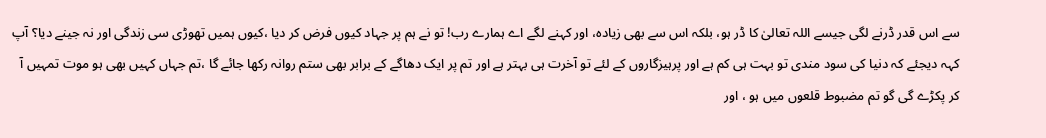سے اس قدر ڈرنے لگی جیسے اللہ تعالیٰ کا ڈر ہو، بلکہ اس سے بھی زیادہ، اور کہنے لگے اے ہمارے رب! تو نے ہم پر جہاد کیوں فرض کر دیا ،کیوں ہمیں تھوڑی سی زندگی اور نہ جینے دیا؟ آپ کہہ دیجئے کہ دنیا کی سود مندی تو بہت ہی کم ہے اور پرہیزگاروں کے لئے تو آخرت ہی بہتر ہے اور تم پر ایک دھاگے کے برابر بھی ستم روانہ رکھا جائے گا ،تم جہاں کہیں بھی ہو موت تمہیں آ کر پکڑے گی گو تم مضبوط قلعوں میں ہو ، اور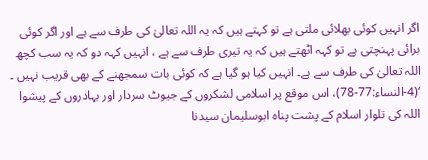اگر انہیں کوئی بھلائی ملتی ہے تو کہتے ہیں کہ یہ اللہ تعالیٰ کی طرف سے ہے اور اگر کوئی برائی پہنچتی ہے تو کہہ اٹھتے ہیں کہ یہ تیری طرف سے ہے ، انہیں کہہ دو کہ یہ سب کچھ اللہ تعالیٰ کی طرف سے ہے۔ انہیں کیا ہو گیا ہے کہ کوئی بات سمجھنے کے بھی قریب نہیں ۔ ‘(4-النساء:77-78)، اس موقع پر اسلامی لشکروں کے جیوٹ سردار اور بہادروں کے پیشوا اللہ کی تلوار اسلام کے پشت پناہ ابوسلیمان سیدنا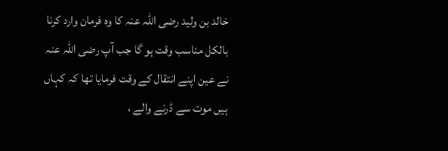خالد بن ولید رضی اللہ عنہ کا وہ فرمان وارد کرنا بالکل مناسب وقت ہو گا جب آپ رضی اللہ عنہ نے عین اپنے انتقال کے وقت فرمایا تھا کہ کہاں ہیں موت سے ڈرنے والے ،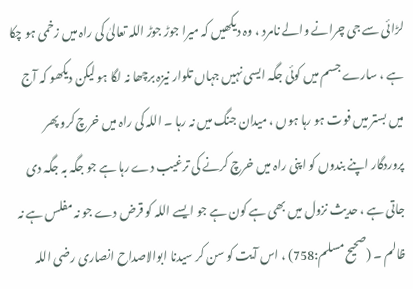لڑائی سے جی چرانے والے نامرد ، وہ دیکھیں کہ میرا جوڑ جوڑ اللہ تعالیٰ کی راہ میں زخمی ہو چکا ہے ، سارے جسم میں کوئی جگہ ایسی نہیں جہاں تلوار نیزہ برچھا نہ لگا ہو لیکن دیکھو کہ آج میں بستر میں فوت ہو رہا ہوں ، میدان جنگ میں نہ رہا ۔ اللہ کی راہ میں خرچ کرو پھر پروردگار اپنے بندوں کو اپنی راہ میں خرچ کرنے کی ترغیب دے رہا ہے جو جگہ بہ جگہ دی جاتی ہے ، حدیث نزول میں بھی ہے کون ہے جو ایسے اللہ کو قرض دے جو نہ مفلس ہے نہ ظالم ۔ (صحیح مسلم:758) ، اس آیت کو سن کر سیدنا ابوالاصداح انصاری رضی اللہ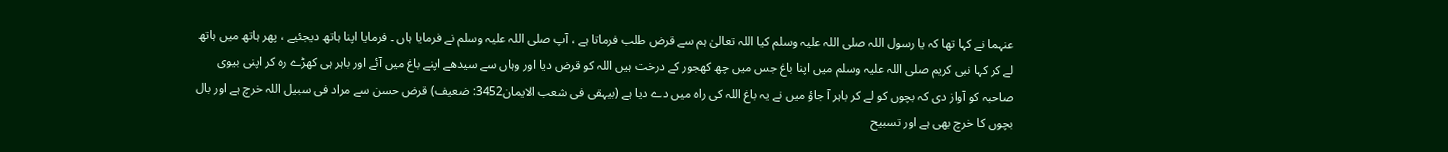عنہما نے کہا تھا کہ یا رسول اللہ صلی اللہ علیہ وسلم کیا اللہ تعالیٰ ہم سے قرض طلب فرماتا ہے ، آپ صلی اللہ علیہ وسلم نے فرمایا ہاں ۔ فرمایا اپنا ہاتھ دیجئیے ، پھر ہاتھ میں ہاتھ لے کر کہا نبی کریم صلی اللہ علیہ وسلم میں اپنا باغ جس میں چھ کھجور کے درخت ہیں اللہ کو قرض دیا اور وہاں سے سیدھے اپنے باغ میں آئے اور باہر ہی کھڑے رہ کر اپنی بیوی صاحبہ کو آواز دی کہ بچوں کو لے کر باہر آ جاؤ میں نے یہ باغ اللہ کی راہ میں دے دیا ہے (بیہقی فی شعب الایمان3452: ضعیف) قرض حسن سے مراد فی سبیل اللہ خرچ ہے اور بال بچوں کا خرچ بھی ہے اور تسبیح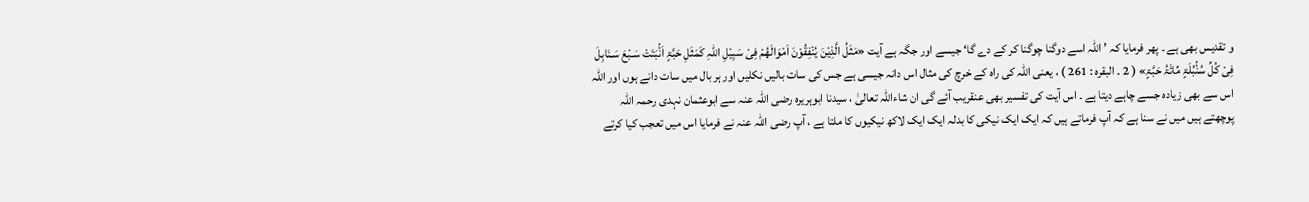و تقدیس بھی ہے ۔ پھر فرمایا کہ ’ اللہ اسے دوگنا چوگنا کر کے دے گا‘ جیسے اور جگہ ہے آیت «مَثَلُ الَّذِیْنَ یُنْفِقُوْنَ اَمْوَالَھُمْ فِیْ سَبِیْلِ اللّٰہِ کَمَثَلِ حَبَّۃٍ اَنْۢبَتَتْ سَـبْعَ سَـنَابِلَ فِیْ کُلِّ سُنْۢبُلَۃٍ مِّائَۃُ حَبَّۃٍ» ( 2 ۔ البقرہ : 261 ) ، یعنی اللہ کی راہ کے خرچ کی مثال اس دانہ جیسی ہے جس کی سات بالیں نکلیں اور ہر بال میں سات دانے ہوں اور اللہ اس سے بھی زیادہ جسے چاہے دیتا ہے ۔ اس آیت کی تفسیر بھی عنقریب آئے گی ان شاءاللہ تعالیٰ ، سیدنا ابوہریرہ رضی اللہ عنہ سے ابوعثمان نہدی رحمہ اللہ پوچھتے ہیں میں نے سنا ہے کہ آپ فرماتے ہیں کہ ایک ایک نیکی کا بدلہ ایک ایک لاکھ نیکیوں کا ملتا ہے ، آپ رضی اللہ عنہ نے فرمایا اس میں تعجب کیا کرتے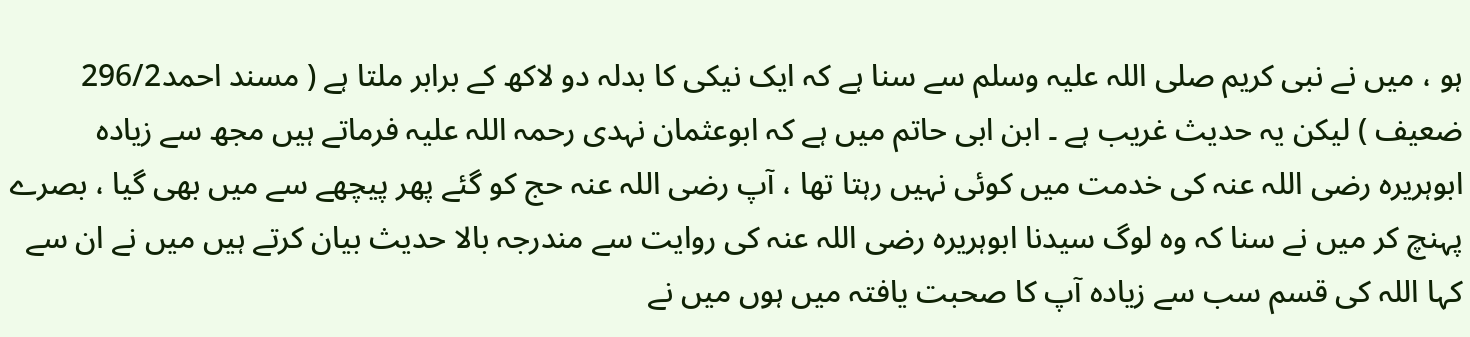ہو ، میں نے نبی کریم صلی اللہ علیہ وسلم سے سنا ہے کہ ایک نیکی کا بدلہ دو لاکھ کے برابر ملتا ہے ( مسند احمد296/2 ضعیف ) لیکن یہ حدیث غریب ہے ۔ ابن ابی حاتم میں ہے کہ ابوعثمان نہدی رحمہ اللہ علیہ فرماتے ہیں مجھ سے زیادہ ابوہریرہ رضی اللہ عنہ کی خدمت میں کوئی نہیں رہتا تھا ، آپ رضی اللہ عنہ حج کو گئے پھر پیچھے سے میں بھی گیا ، بصرے پہنچ کر میں نے سنا کہ وہ لوگ سیدنا ابوہریرہ رضی اللہ عنہ کی روایت سے مندرجہ بالا حدیث بیان کرتے ہیں میں نے ان سے کہا اللہ کی قسم سب سے زیادہ آپ کا صحبت یافتہ میں ہوں میں نے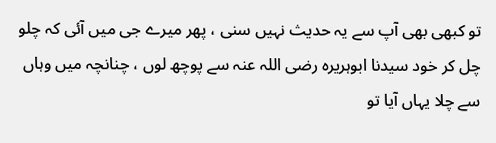تو کبھی بھی آپ سے یہ حدیث نہیں سنی ، پھر میرے جی میں آئی کہ چلو چل کر خود سیدنا ابوہریرہ رضی اللہ عنہ سے پوچھ لوں ، چنانچہ میں وہاں سے چلا یہاں آیا تو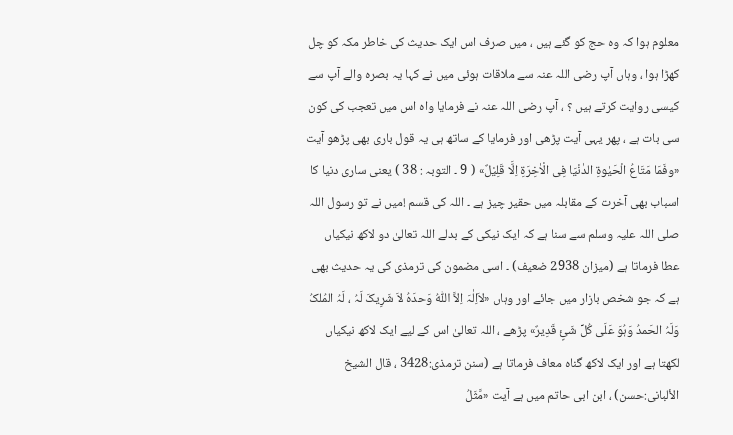معلوم ہوا کہ وہ حج کو گئے ہیں ، میں صرف اس ایک حدیث کی خاطر مکہ کو چل کھڑا ہوا ، وہاں آپ رضی اللہ عنہ سے ملاقات ہوئی میں نے کہا یہ بصرہ والے آپ سے کیسی روایت کرتے ہیں ؟ ، آپ رضی اللہ عنہ نے فرمایا واہ اس میں تعجب کی کون سی بات ہے ، پھر یہی آیت پڑھی اور فرمایا کے ساتھ ہی یہ قول باری بھی پڑھو آیت «وفَمَا مَتَاعُ الْحَیٰوۃِ الدٰنْیَا فِی الْاٰخِرَۃِ اِلَّا قَلِیْلٌ» ( 9 ۔ التوبہ : 38 ) یعنی ساری دنیا کا اسباب بھی آخرت کے مقابلہ میں حقیر چیز ہے ۔ اللہ کی قسم !میں نے تو رسول اللہ صلی اللہ علیہ وسلم سے سنا ہے کہ ایک نیکی کے بدلے اللہ تعالیٰ دو لاکھ نیکیاں عطا فرماتا ہے (میزان 2938 ضعیف) ۔ اسی مضمون کی ترمذی کی یہ حدیث بھی ہے کہ جو شخص بازار میں جائے اور وہاں «لاَاِلٰہَ اِلاَّ اللّٰہُ وَحدَہُ لاَ شَرِیکَ لَہُ ، لَہُ المُلکُ وَلَہُ الحَمدُ وَہُوَ عَلَی کُلِّ شَئٍ قَدِیرٌ» پڑھے ، اللہ تعالیٰ اس کے لیے ایک لاکھ نیکیاں لکھتا ہے اور ایک لاکھ گناہ معاف فرماتا ہے (سنن ترمذی:3428 ، قال الشیخ الألبانی:حسن) ، ابن ابی حاتم میں ہے آیت «مَّثَلُ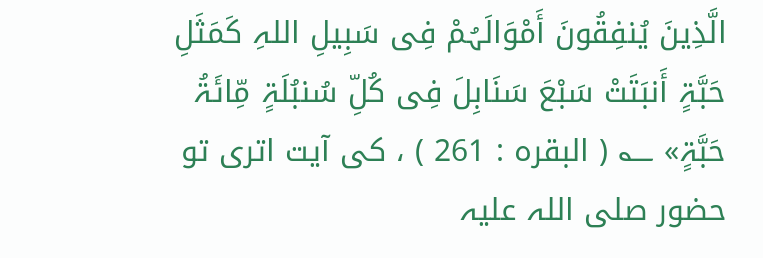الَّذِینَ یُنفِقُونَ أَمْوَالَہُمْ فِی سَبِیلِ اللہِ کَمَثَلِ حَبَّۃٍ أَنبَتَتْ سَبْعَ سَنَابِلَ فِی کُلِّ سُنبُلَۃٍ مِّائَۃُ حَبَّۃٍ» ؎ ( البقرہ : 261 ) ، کی آیت اتری تو حضور صلی اللہ علیہ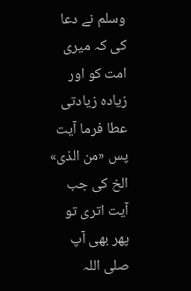وسلم نے دعا کی کہ میری امت کو اور زیادہ زیادتی عطا فرما آیت پس «من الذی» الخ کی جب آیت اتری تو پھر بھی آپ صلی اللہ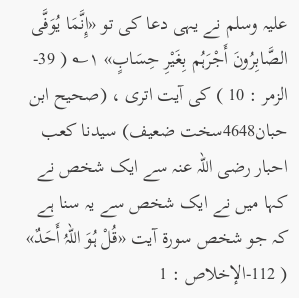علیہ وسلم نے یہی دعا کی تو «إِنَّمَا یُوَفَّی الصَّابِرُونَ أَجْرَہُم بِغَیْرِ حِسَابٍ» ۱؎ ( 39-الزمر : 10 ) کی آیت اتری ، (صحیح ابن حبان4648سخت ضعیف) سیدنا کعب احبار رضی اللہ عنہ سے ایک شخص نے کہا میں نے ایک شخص سے یہ سنا ہے کہ جو شخص سورۃ آیت «قُلْ ہُوَ اللہُ أَحَدٌ» ( 112-الإخلاص : 1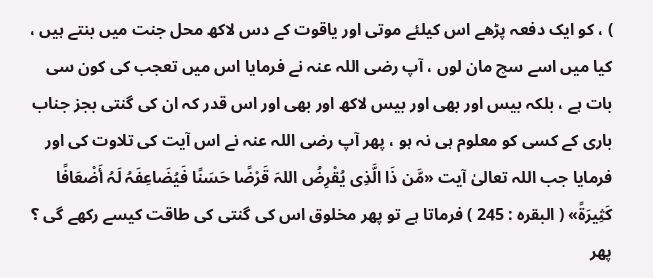) ، کو ایک دفعہ پڑھے اس کیلئے موتی اور یاقوت کے دس لاکھ محل جنت میں بنتے ہیں ، کیا میں اسے سچ مان لوں ، آپ رضی اللہ عنہ نے فرمایا اس میں تعجب کی کون سی بات ہے ، بلکہ بیس اور بھی اور بیس لاکھ اور بھی اور اس قدر کہ ان کی گنتی بجز جناب باری کے کسی کو معلوم ہی نہ ہو ، پھر آپ رضی اللہ عنہ نے اس آیت کی تلاوت کی اور فرمایا جب اللہ تعالیٰ آیت «مَّن ذَا الَّذِی یُقْرِضُ اللہَ قَرْضًا حَسَنًا فَیُضَاعِفَہُ لَہُ أَضْعَافًا کَثِیرَۃً» ( البقرہ : 245 ) فرماتا ہے تو پھر مخلوق اس کی گنتی کی طاقت کیسے رکھے گی ؟ پھر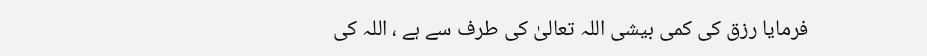فرمایا رزق کی کمی بیشی اللہ تعالیٰ کی طرف سے ہے ، اللہ کی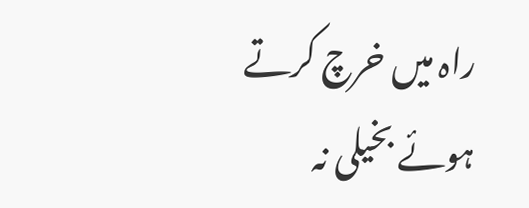راہ میں خرچ کرتے ہوئے بخیلی نہ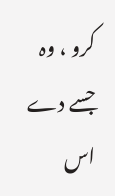کرو ، وہ جسے دے اس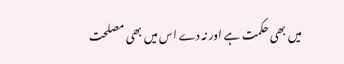میں بھی حکمت ہے اور نہ دے اس میں بھی مصلحت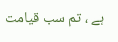ہے ، تم سب قیامت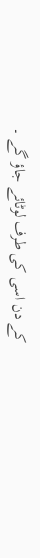کے دن اسی کی طرف لوٹائے جاؤ گے ۔